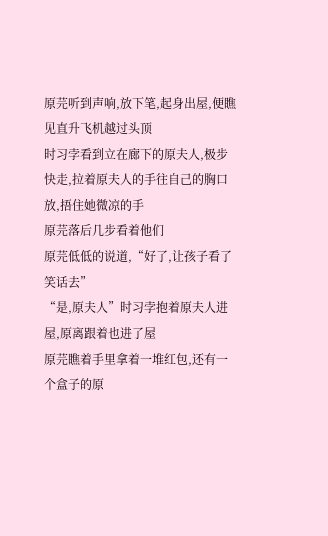原芫听到声响,放下笔,起身出屋,便瞧见直升飞机越过头顶
时习孛看到立在廊下的原夫人,极步快走,拉着原夫人的手往自己的胸口放,捂住她微凉的手
原芫落后几步看着他们
原芫低低的说道,“好了,让孩子看了笑话去”
“是,原夫人”时习孛抱着原夫人进屋,原离跟着也进了屋
原芫瞧着手里拿着一堆红包,还有一个盒子的原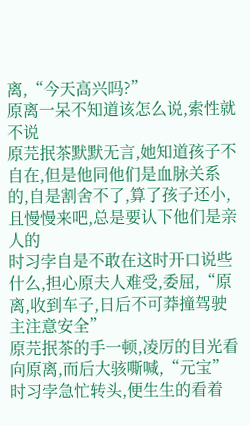离,“今天高兴吗?”
原离一呆不知道该怎么说,索性就不说
原芫抿茶默默无言,她知道孩子不自在,但是他同他们是血脉关系的,自是割舍不了,算了孩子还小,且慢慢来吧,总是要认下他们是亲人的
时习孛自是不敢在这时开口说些什么,担心原夫人难受,委屈,“原离,收到车子,日后不可莽撞驾驶主注意安全”
原芫抿茶的手一顿,凌厉的目光看向原离,而后大骇嘶喊,“元宝”
时习孛急忙转头,便生生的看着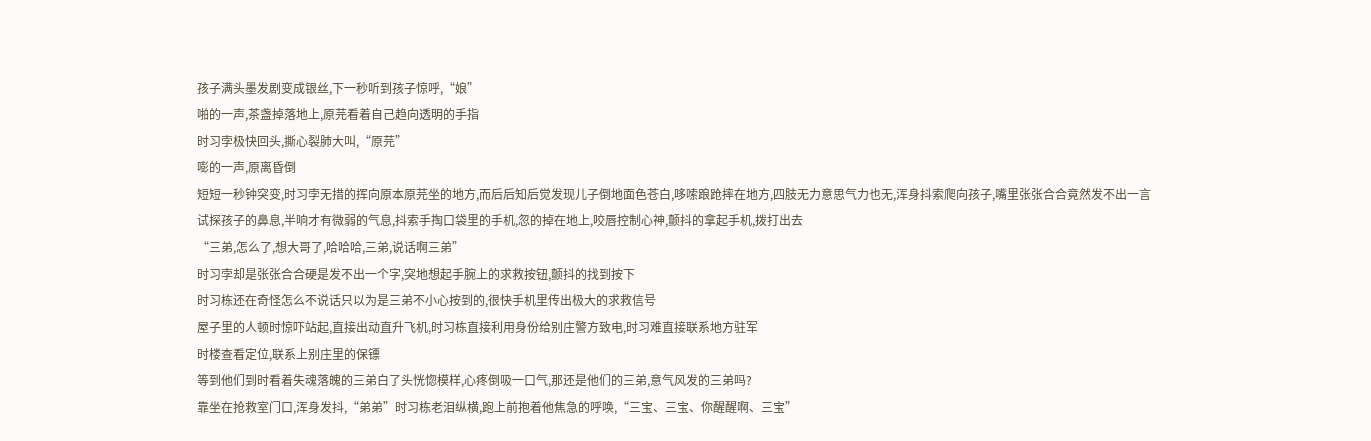孩子满头墨发剧变成银丝,下一秒听到孩子惊呼,“娘”
啪的一声,茶盏掉落地上,原芫看着自己趋向透明的手指
时习孛极快回头,撕心裂肺大叫,“原芫”
嘭的一声,原离昏倒
短短一秒钟突变,时习孛无措的挥向原本原芫坐的地方,而后后知后觉发现儿子倒地面色苍白,哆嗦踉跄摔在地方,四肢无力意思气力也无,浑身抖索爬向孩子,嘴里张张合合竟然发不出一言
试探孩子的鼻息,半响才有微弱的气息,抖索手掏口袋里的手机,忽的掉在地上,咬唇控制心神,颤抖的拿起手机,拨打出去
“三弟,怎么了,想大哥了,哈哈哈,三弟,说话啊三弟”
时习孛却是张张合合硬是发不出一个字,突地想起手腕上的求救按钮,颤抖的找到按下
时习栋还在奇怪怎么不说话只以为是三弟不小心按到的,很快手机里传出极大的求救信号
屋子里的人顿时惊吓站起,直接出动直升飞机,时习栋直接利用身份给别庄警方致电,时习难直接联系地方驻军
时楼查看定位,联系上别庄里的保镖
等到他们到时看着失魂落魄的三弟白了头恍惚模样,心疼倒吸一口气,那还是他们的三弟,意气风发的三弟吗?
靠坐在抢救室门口,浑身发抖,“弟弟”时习栋老泪纵横,跑上前抱着他焦急的呼唤,“三宝、三宝、你醒醒啊、三宝”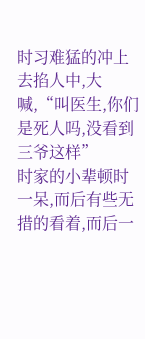时习难猛的冲上去掐人中,大喊,“叫医生,你们是死人吗,没看到三爷这样”
时家的小辈顿时一呆,而后有些无措的看着,而后一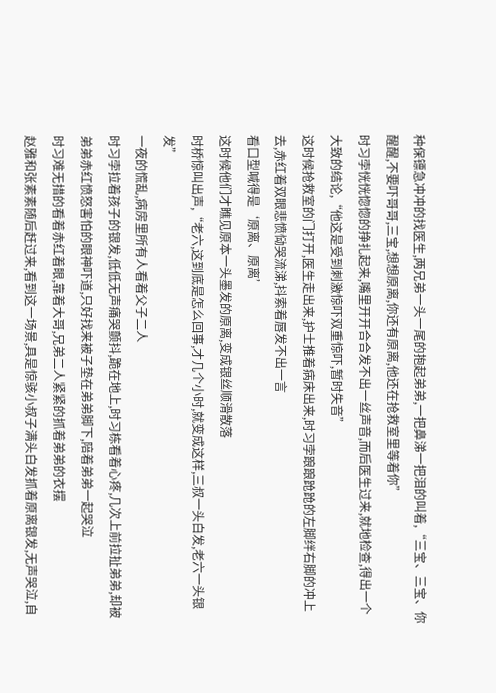种保镖急冲冲的找医生,两兄弟一头一尾的抱起弟弟,一把鼻涕一把泪的叫着,“三宝、三宝、你醒醒,不要吓哥哥,三宝,想想原离,你还有原离,他还在抢救室里等着你”
时习孛恍恍惚惚的挣扎起来,嘴里开开合合发不出一丝声音,而后医生过来,就地检查,得出一个大致的结论,“他这是受到刺激惊吓双重惊吓,暂时失音”
这时候抢救室的门打开,医生走出来,护士推着病床出来,时习孛踉踉跄跄的左脚绊右脚的冲上去,赤红着双眼悲愤恸哭流涕,抖索着唇发不出一言
看口型喊得是‘原离、原离’
这时候他们才瞧见原本一头墨发的原离,变成银丝顺滑散落
时桥惊叫出声,“老六,这到底是怎么回事,才几个小时,就变成这样,三叔一头白发,老六一头银发”
一夜的慌乱,病房里所有人看着父子二人
时习孛拉着孩子的银发,低低无声痛哭颤抖,跪在地上,时习栋看着心疼,几次上前拉扯弟弟,却被弟弟赤红愤怒害怕的眼神吓道,只好找来被子垫在弟弟脚下,陪着弟弟一起哭泣
时习难无措的看着赤红着眼,靠着大哥,兄弟二人紧紧的抓着弟弟的衣摆
赵雅和张素素随后赶过来,看到这一场景,具是惊骇小叔子满头白发抓着原离银发,无声哭泣,自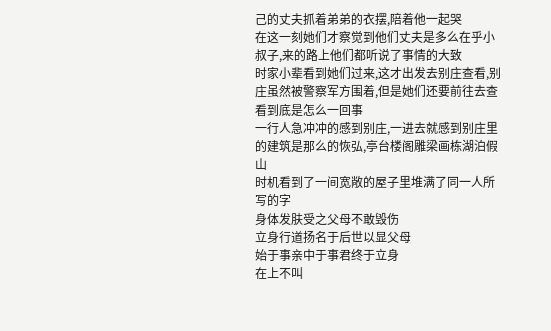己的丈夫抓着弟弟的衣摆,陪着他一起哭
在这一刻她们才察觉到他们丈夫是多么在乎小叔子,来的路上他们都听说了事情的大致
时家小辈看到她们过来,这才出发去别庄查看,别庄虽然被警察军方围着,但是她们还要前往去查看到底是怎么一回事
一行人急冲冲的感到别庄,一进去就感到别庄里的建筑是那么的恢弘,亭台楼阁雕梁画栋湖泊假山
时机看到了一间宽敞的屋子里堆满了同一人所写的字
身体发肤受之父母不敢毁伤
立身行道扬名于后世以显父母
始于事亲中于事君终于立身
在上不叫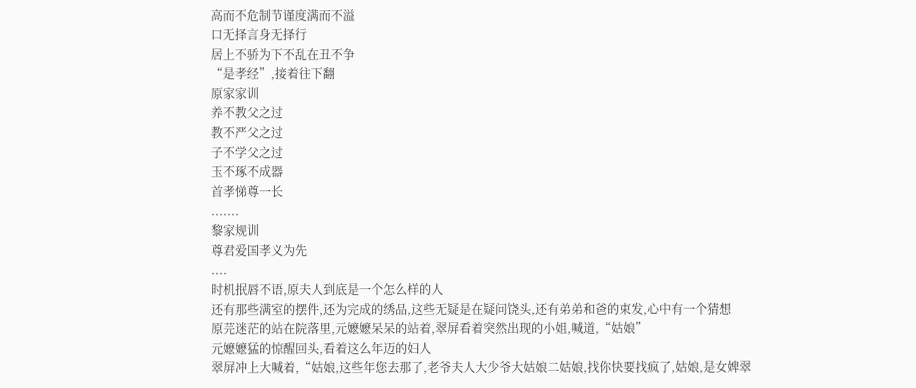高而不危制节谨度满而不溢
口无择言身无择行
居上不骄为下不乱在丑不争
“是孝经”,接着往下翻
原家家训
养不教父之过
教不严父之过
子不学父之过
玉不琢不成器
首孝悌尊一长
.......
黎家规训
尊君爱国孝义为先
....
时机抿唇不语,原夫人到底是一个怎么样的人
还有那些满室的摆件,还为完成的绣品,这些无疑是在疑问饶头,还有弟弟和爸的束发,心中有一个猜想
原芫迷茫的站在院落里,元嬷嬷呆呆的站着,翠屏看着突然出现的小姐,喊道,“姑娘”
元嬷嬷猛的惊醒回头,看着这么年迈的妇人
翠屏冲上大喊着,“姑娘,这些年您去那了,老爷夫人大少爷大姑娘二姑娘,找你快要找疯了,姑娘,是女婢翠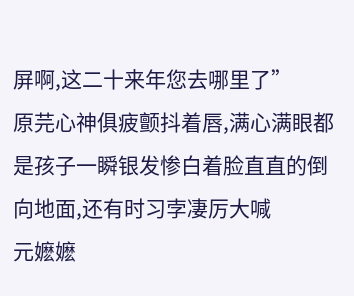屏啊,这二十来年您去哪里了”
原芫心神俱疲颤抖着唇,满心满眼都是孩子一瞬银发惨白着脸直直的倒向地面,还有时习孛凄厉大喊
元嬷嬷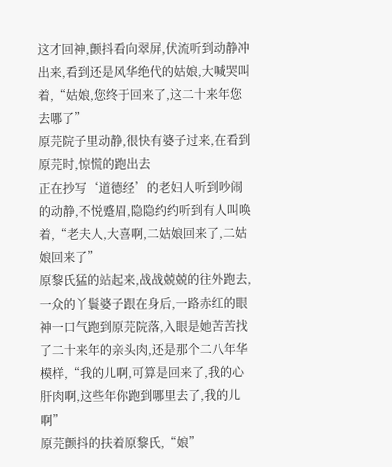这才回神,颤抖看向翠屏,伏流听到动静冲出来,看到还是风华绝代的姑娘,大喊哭叫着,“姑娘,您终于回来了,这二十来年您去哪了”
原芫院子里动静,很快有婆子过来,在看到原芫时,惊慌的跑出去
正在抄写‘道德经’的老妇人听到吵闹的动静,不悦蹙眉,隐隐约约听到有人叫唤着,“老夫人,大喜啊,二姑娘回来了,二姑娘回来了”
原黎氏猛的站起来,战战兢兢的往外跑去,一众的丫鬟婆子跟在身后,一路赤红的眼神一口气跑到原芫院落,入眼是她苦苦找了二十来年的亲头肉,还是那个二八年华模样,“我的儿啊,可算是回来了,我的心肝肉啊,这些年你跑到哪里去了,我的儿啊”
原芫颤抖的扶着原黎氏,“娘”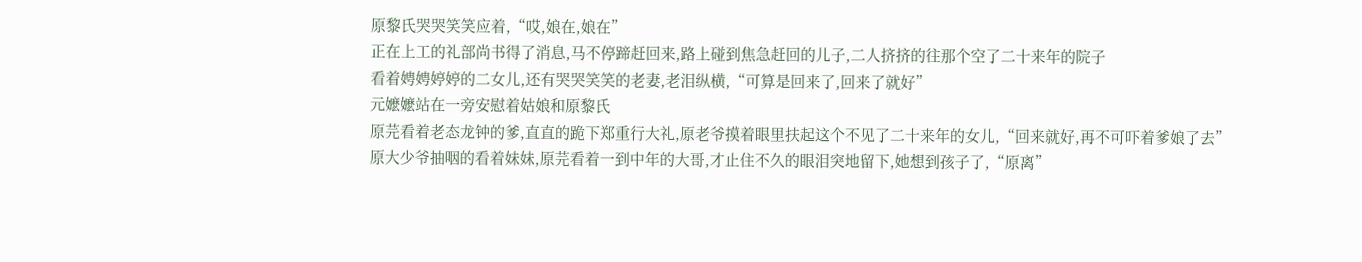原黎氏哭哭笑笑应着,“哎,娘在,娘在”
正在上工的礼部尚书得了消息,马不停蹄赶回来,路上碰到焦急赶回的儿子,二人挤挤的往那个空了二十来年的院子
看着娉娉婷婷的二女儿,还有哭哭笑笑的老妻,老泪纵横,“可算是回来了,回来了就好”
元嬷嬷站在一旁安慰着姑娘和原黎氏
原芫看着老态龙钟的爹,直直的跪下郑重行大礼,原老爷摸着眼里扶起这个不见了二十来年的女儿,“回来就好,再不可吓着爹娘了去”
原大少爷抽咽的看着妹妹,原芫看着一到中年的大哥,才止住不久的眼泪突地留下,她想到孩子了,“原离”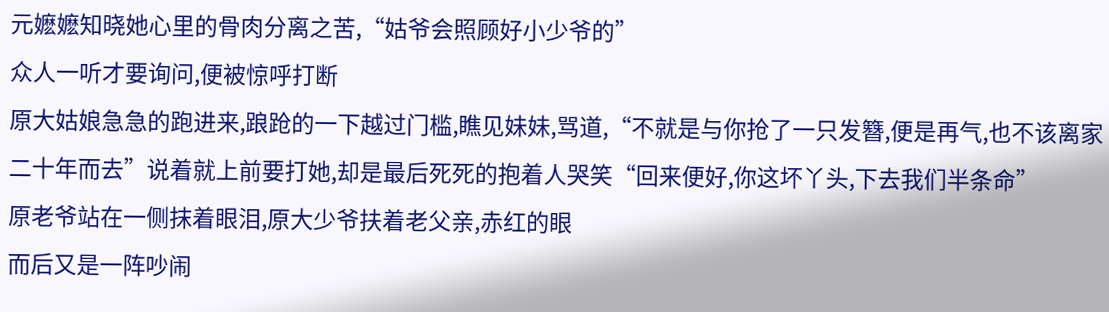元嬷嬷知晓她心里的骨肉分离之苦,“姑爷会照顾好小少爷的”
众人一听才要询问,便被惊呼打断
原大姑娘急急的跑进来,踉跄的一下越过门槛,瞧见妹妹,骂道,“不就是与你抢了一只发簪,便是再气,也不该离家二十年而去”说着就上前要打她,却是最后死死的抱着人哭笑“回来便好,你这坏丫头,下去我们半条命”
原老爷站在一侧抹着眼泪,原大少爷扶着老父亲,赤红的眼
而后又是一阵吵闹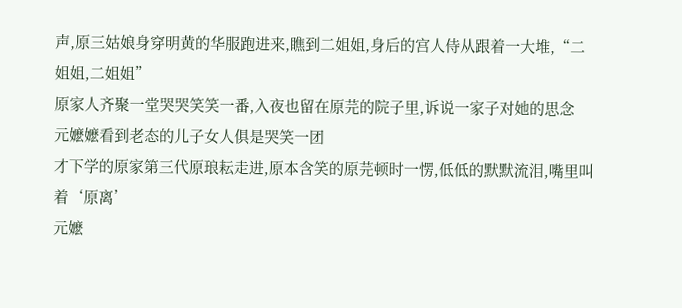声,原三姑娘身穿明黄的华服跑进来,瞧到二姐姐,身后的宫人侍从跟着一大堆,“二姐姐,二姐姐”
原家人齐聚一堂哭哭笑笑一番,入夜也留在原芫的院子里,诉说一家子对她的思念
元嬷嬷看到老态的儿子女人俱是哭笑一团
才下学的原家第三代原琅耘走进,原本含笑的原芫顿时一愣,低低的默默流泪,嘴里叫着‘原离’
元嬷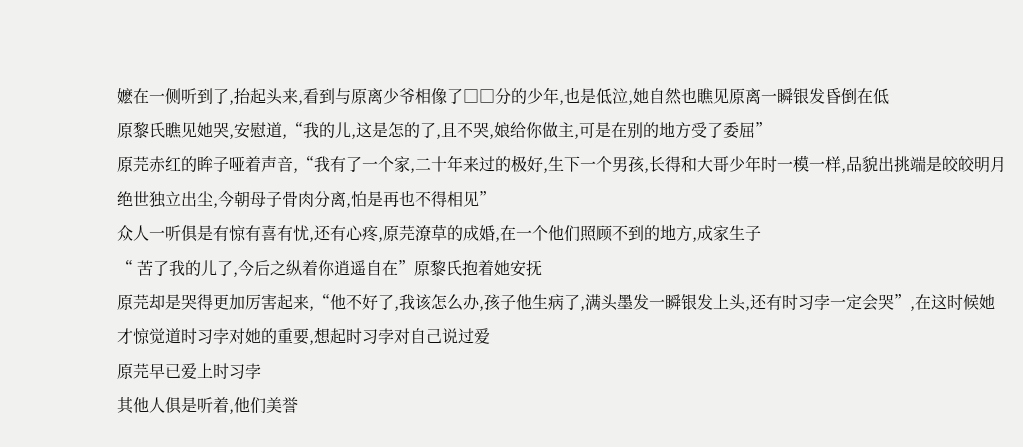嬷在一侧听到了,抬起头来,看到与原离少爷相像了□□分的少年,也是低泣,她自然也瞧见原离一瞬银发昏倒在低
原黎氏瞧见她哭,安慰道,“我的儿,这是怎的了,且不哭,娘给你做主,可是在别的地方受了委屈”
原芫赤红的眸子哑着声音,“我有了一个家,二十年来过的极好,生下一个男孩,长得和大哥少年时一模一样,品貌出挑端是皎皎明月绝世独立出尘,今朝母子骨肉分离,怕是再也不得相见”
众人一听俱是有惊有喜有忧,还有心疼,原芫潦草的成婚,在一个他们照顾不到的地方,成家生子
“ 苦了我的儿了,今后之纵着你逍遥自在”原黎氏抱着她安抚
原芫却是哭得更加厉害起来,“他不好了,我该怎么办,孩子他生病了,满头墨发一瞬银发上头,还有时习孛一定会哭”,在这时候她才惊觉道时习孛对她的重要,想起时习孛对自己说过爱
原芫早已爱上时习孛
其他人俱是听着,他们美誉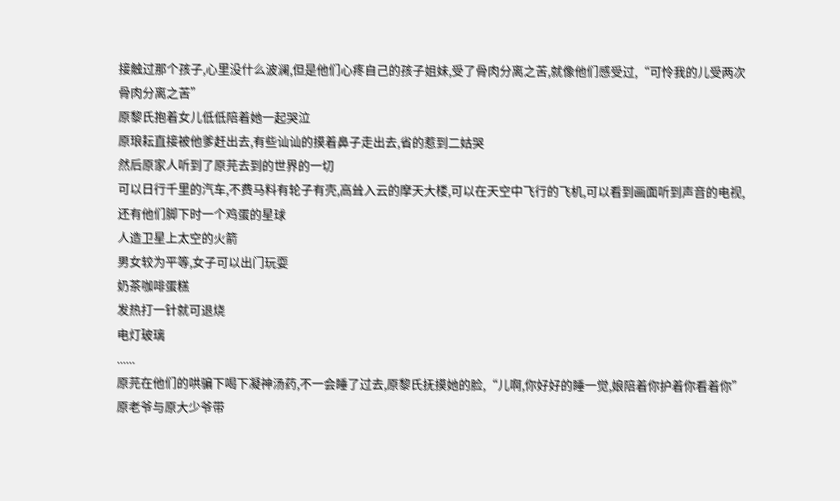接触过那个孩子,心里没什么波澜,但是他们心疼自己的孩子姐妹,受了骨肉分离之苦,就像他们感受过,“可怜我的儿受两次骨肉分离之苦”
原黎氏抱着女儿低低陪着她一起哭泣
原琅耘直接被他爹赶出去,有些讪讪的摸着鼻子走出去,省的惹到二姑哭
然后原家人听到了原芫去到的世界的一切
可以日行千里的汽车,不费马料有轮子有壳,高耸入云的摩天大楼,可以在天空中飞行的飞机,可以看到画面听到声音的电视,还有他们脚下时一个鸡蛋的星球
人造卫星上太空的火箭
男女较为平等,女子可以出门玩耍
奶茶咖啡蛋糕
发热打一针就可退烧
电灯玻璃
......
原芫在他们的哄骗下喝下凝神汤药,不一会睡了过去,原黎氏抚摸她的脸,“儿啊,你好好的睡一觉,娘陪着你护着你看着你”
原老爷与原大少爷带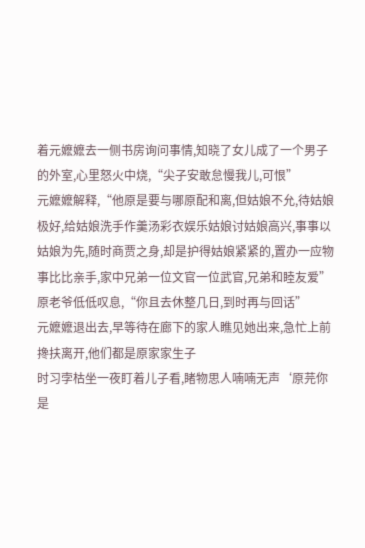着元嬷嬷去一侧书房询问事情,知晓了女儿成了一个男子的外室,心里怒火中烧,“尖子安敢怠慢我儿,可恨”
元嬷嬷解释,“他原是要与哪原配和离,但姑娘不允,待姑娘极好,给姑娘洗手作羹汤彩衣娱乐姑娘讨姑娘高兴,事事以姑娘为先,随时商贾之身,却是护得姑娘紧紧的,置办一应物事比比亲手,家中兄弟一位文官一位武官,兄弟和睦友爱”
原老爷低低叹息,“你且去休整几日,到时再与回话”
元嬷嬷退出去,早等待在廊下的家人瞧见她出来,急忙上前搀扶离开,他们都是原家家生子
时习孛枯坐一夜盯着儿子看,睹物思人喃喃无声‘原芫你是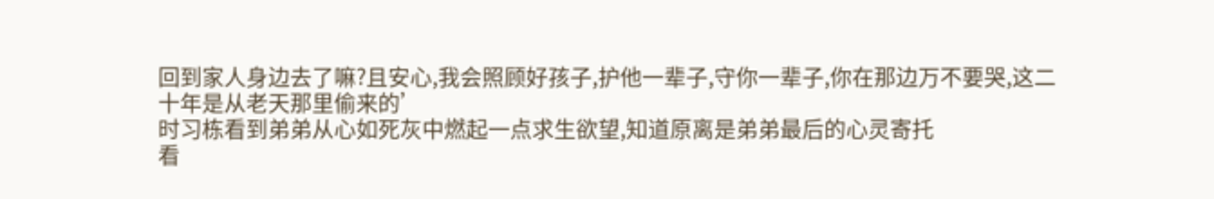回到家人身边去了嘛?且安心,我会照顾好孩子,护他一辈子,守你一辈子,你在那边万不要哭,这二十年是从老天那里偷来的’
时习栋看到弟弟从心如死灰中燃起一点求生欲望,知道原离是弟弟最后的心灵寄托
看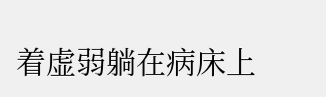着虚弱躺在病床上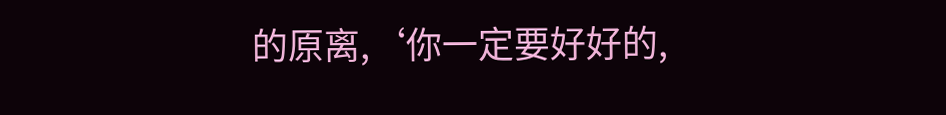的原离,‘你一定要好好的,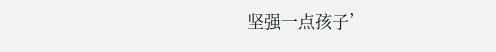坚强一点孩子’